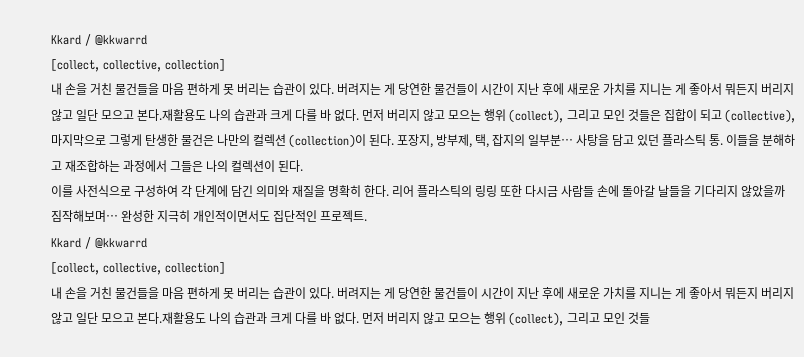Kkard / @kkwarrd
[collect, collective, collection]
내 손을 거친 물건들을 마음 편하게 못 버리는 습관이 있다. 버려지는 게 당연한 물건들이 시간이 지난 후에 새로운 가치를 지니는 게 좋아서 뭐든지 버리지 않고 일단 모으고 본다.재활용도 나의 습관과 크게 다를 바 없다. 먼저 버리지 않고 모으는 행위 (collect), 그리고 모인 것들은 집합이 되고 (collective), 마지막으로 그렇게 탄생한 물건은 나만의 컬렉션 (collection)이 된다. 포장지, 방부제, 택, 잡지의 일부분… 사탕을 담고 있던 플라스틱 통. 이들을 분해하고 재조합하는 과정에서 그들은 나의 컬렉션이 된다.
이를 사전식으로 구성하여 각 단계에 담긴 의미와 재질을 명확히 한다. 리어 플라스틱의 링링 또한 다시금 사람들 손에 돌아갈 날들을 기다리지 않았을까 짐작해보며… 완성한 지극히 개인적이면서도 집단적인 프로젝트.
Kkard / @kkwarrd
[collect, collective, collection]
내 손을 거친 물건들을 마음 편하게 못 버리는 습관이 있다. 버려지는 게 당연한 물건들이 시간이 지난 후에 새로운 가치를 지니는 게 좋아서 뭐든지 버리지 않고 일단 모으고 본다.재활용도 나의 습관과 크게 다를 바 없다. 먼저 버리지 않고 모으는 행위 (collect), 그리고 모인 것들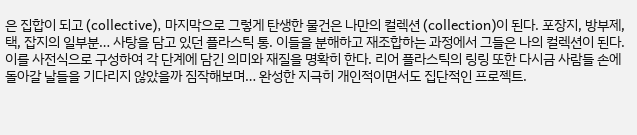은 집합이 되고 (collective), 마지막으로 그렇게 탄생한 물건은 나만의 컬렉션 (collection)이 된다. 포장지, 방부제, 택, 잡지의 일부분… 사탕을 담고 있던 플라스틱 통. 이들을 분해하고 재조합하는 과정에서 그들은 나의 컬렉션이 된다.
이를 사전식으로 구성하여 각 단계에 담긴 의미와 재질을 명확히 한다. 리어 플라스틱의 링링 또한 다시금 사람들 손에 돌아갈 날들을 기다리지 않았을까 짐작해보며… 완성한 지극히 개인적이면서도 집단적인 프로젝트.